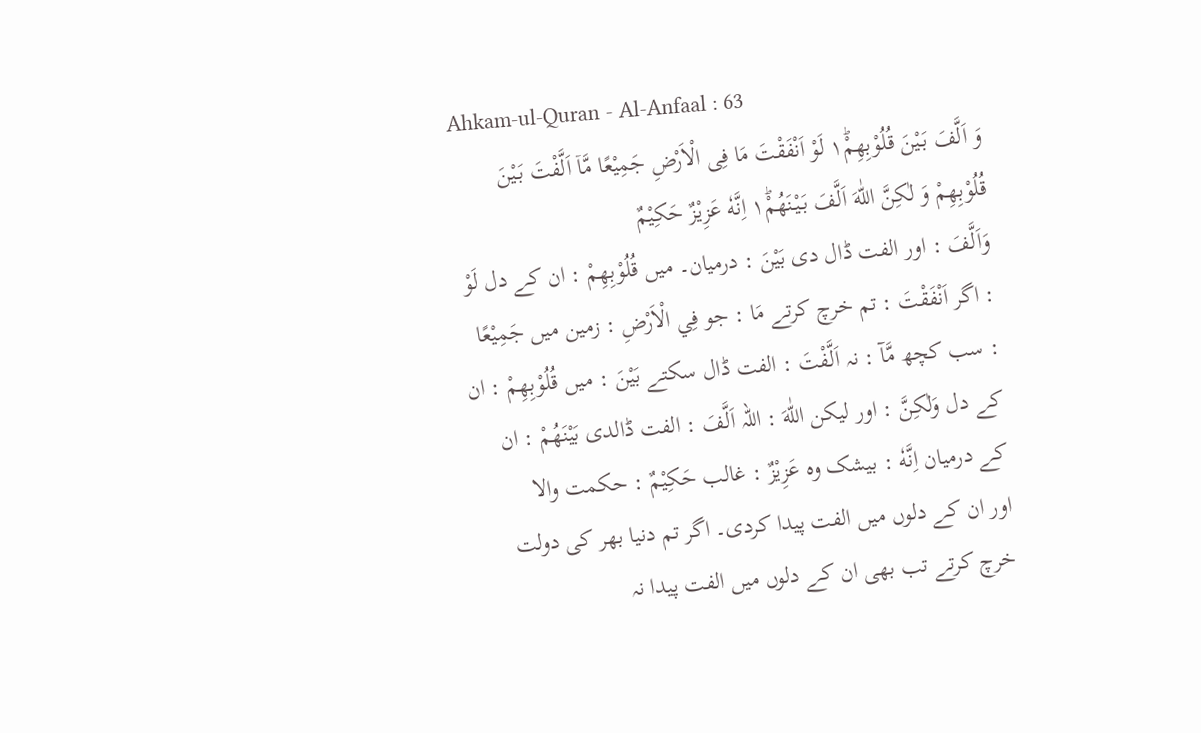Ahkam-ul-Quran - Al-Anfaal : 63
وَ اَلَّفَ بَیْنَ قُلُوْبِهِمْ١ؕ لَوْ اَنْفَقْتَ مَا فِی الْاَرْضِ جَمِیْعًا مَّاۤ اَلَّفْتَ بَیْنَ قُلُوْبِهِمْ وَ لٰكِنَّ اللّٰهَ اَلَّفَ بَیْنَهُمْ١ؕ اِنَّهٗ عَزِیْزٌ حَكِیْمٌ
وَاَلَّفَ : اور الفت ڈال دی بَيْنَ : درمیان۔ میں قُلُوْبِهِمْ : ان کے دل لَوْ : اگر اَنْفَقْتَ : تم خرچ کرتے مَا : جو فِي الْاَرْضِ : زمین میں جَمِيْعًا : سب کچھ مَّآ : نہ اَلَّفْتَ : الفت ڈال سکتے بَيْنَ : میں قُلُوْبِهِمْ : ان کے دل وَلٰكِنَّ : اور لیکن اللّٰهَ : اللہ اَلَّفَ : الفت ڈالدی بَيْنَهُمْ : ان کے درمیان اِنَّهٗ : بیشک وہ عَزِيْزٌ : غالب حَكِيْمٌ : حکمت والا
اور ان کے دلوں میں الفت پیدا کردی۔ اگر تم دنیا بھر کی دولت خرچ کرتے تب بھی ان کے دلوں میں الفت پیدا نہ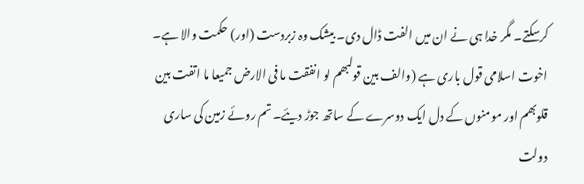کرسکتے۔ مگر خدا ہی نے ان میں الفت ڈال دی۔ بیشک وہ زبردست (اور) حکمت والا ہے۔
اخوت اسلامی قول باری ہے (والف بین قولبھم لو انفقت ما فی الارض جمیعا ما اتفت بین قلوبھم اور مومنوں کے دل ایک دوسرے کے ساتھ جوڑ دیئے۔ تم روئے زمین کی ساری دولت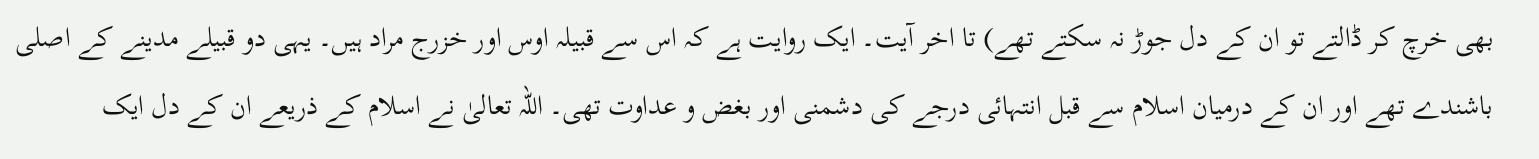بھی خرچ کر ڈالتے تو ان کے دل جوڑ نہ سکتے تھے) تا اخر آیت۔ ایک روایت ہے کہ اس سے قبیلہ اوس اور خزرج مراد ہیں۔ یہی دو قبیلے مدینے کے اصلی باشندے تھے اور ان کے درمیان اسلام سے قبل انتہائی درجے کی دشمنی اور بغض و عداوت تھی۔ اللہ تعالیٰ نے اسلام کے ذریعے ان کے دل ایک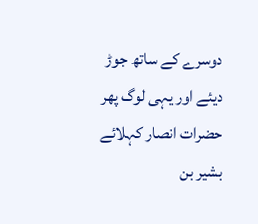دوسرے کے ساتھ جوڑ دیئے اور یہی لوگ پھر حضرات انصار کہلائے بشیر بن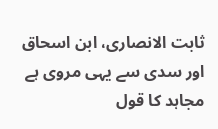ثابت الانصاری، ابن اسحاق اور سدی سے یہی مروی ہے مجاہد کا قول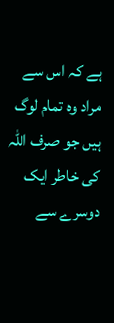ہے کہ اس سے مراد وہ تمام لوگ ہیں جو صرف اللہ کی خاطر ایک دوسرے سے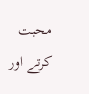محبت کرتے اور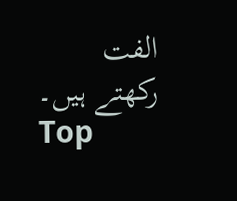الفت رکھتے ہیں۔
Top